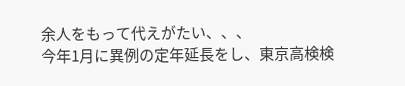余人をもって代えがたい、、、
今年1月に異例の定年延長をし、東京高検検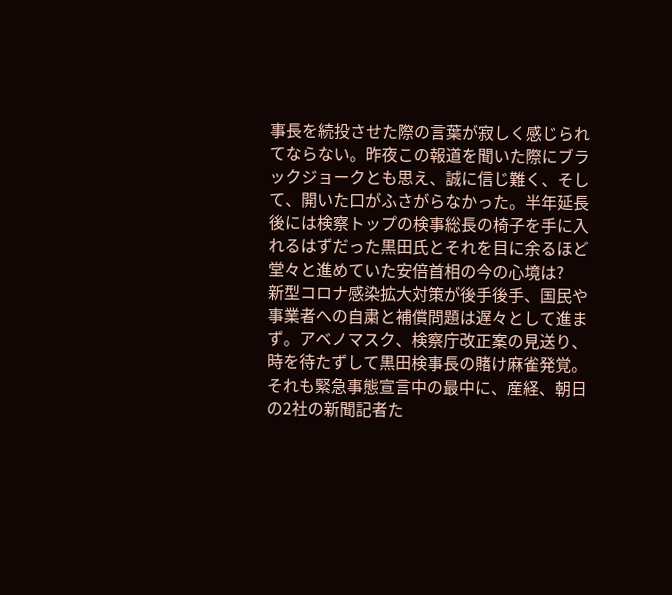事長を続投させた際の言葉が寂しく感じられてならない。昨夜この報道を聞いた際にブラックジョークとも思え、誠に信じ難く、そして、開いた口がふさがらなかった。半年延長後には検察トップの検事総長の椅子を手に入れるはずだった黒田氏とそれを目に余るほど堂々と進めていた安倍首相の今の心境は?
新型コロナ感染拡大対策が後手後手、国民や事業者への自粛と補償問題は遅々として進まず。アベノマスク、検察庁改正案の見送り、 時を待たずして黒田検事長の賭け麻雀発覚。それも緊急事態宣言中の最中に、産経、朝日の2社の新聞記者た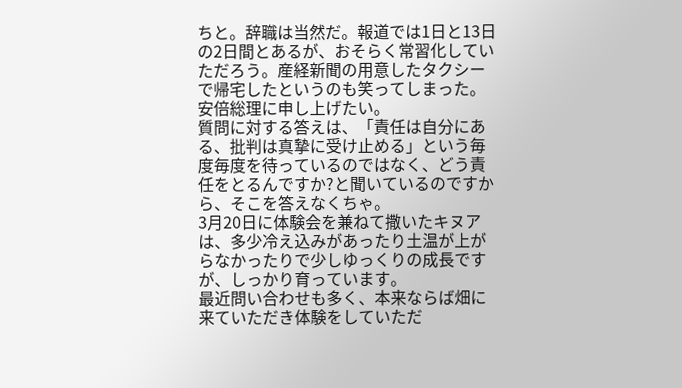ちと。辞職は当然だ。報道では1日と13日の2日間とあるが、おそらく常習化していただろう。産経新聞の用意したタクシーで帰宅したというのも笑ってしまった。
安倍総理に申し上げたい。
質問に対する答えは、「責任は自分にある、批判は真摯に受け止める」という毎度毎度を待っているのではなく、どう責任をとるんですか?と聞いているのですから、そこを答えなくちゃ。
3月20日に体験会を兼ねて撒いたキヌアは、多少冷え込みがあったり土温が上がらなかったりで少しゆっくりの成長ですが、しっかり育っています。
最近問い合わせも多く、本来ならば畑に来ていただき体験をしていただ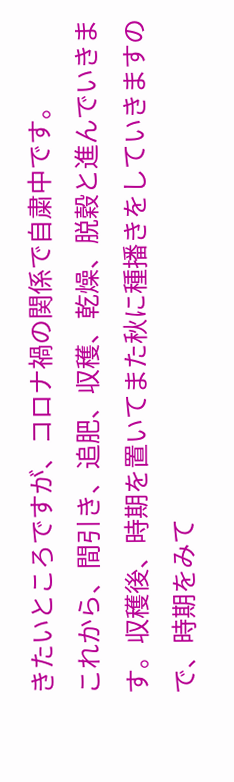きたいところですが、コロナ禍の関係で自粛中です。
これから、間引き、追肥、収穫、乾燥、脱穀と進んでいきます。収穫後、時期を置いてまた秋に種播きをしていきますので、時期をみて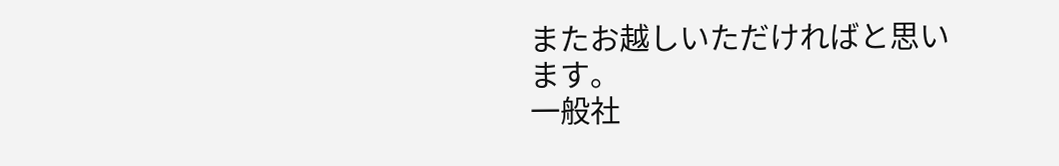またお越しいただければと思います。
一般社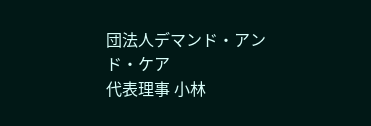団法人デマンド・アンド・ケア
代表理事 小林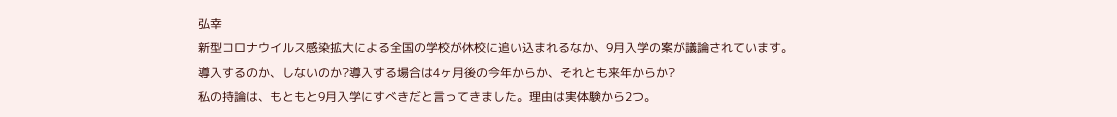弘幸
新型コロナウイルス感染拡大による全国の学校が休校に追い込まれるなか、9月入学の案が議論されています。
導入するのか、しないのか?導入する場合は4ヶ月後の今年からか、それとも来年からか?
私の持論は、もともと9月入学にすべきだと言ってきました。理由は実体験から2つ。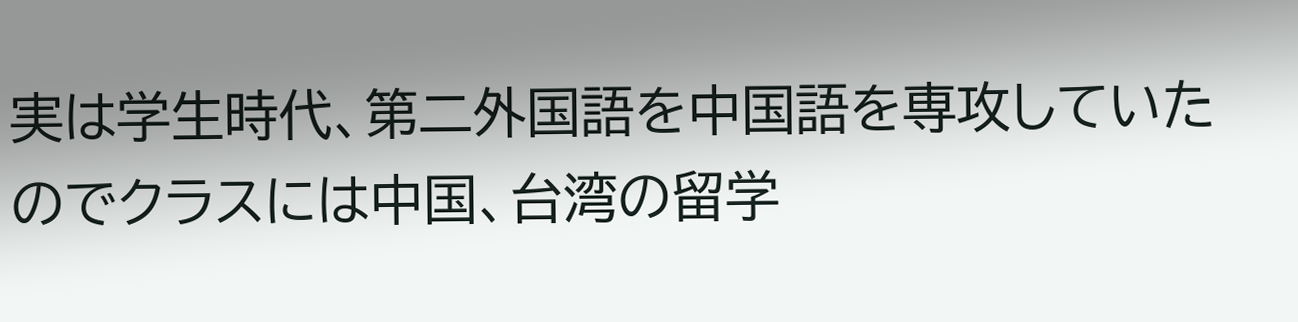実は学生時代、第二外国語を中国語を専攻していたのでクラスには中国、台湾の留学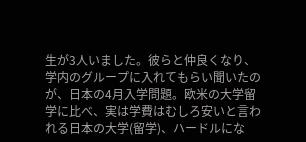生が3人いました。彼らと仲良くなり、学内のグループに入れてもらい聞いたのが、日本の4月入学問題。欧米の大学留学に比べ、実は学費はむしろ安いと言われる日本の大学(留学)、ハードルにな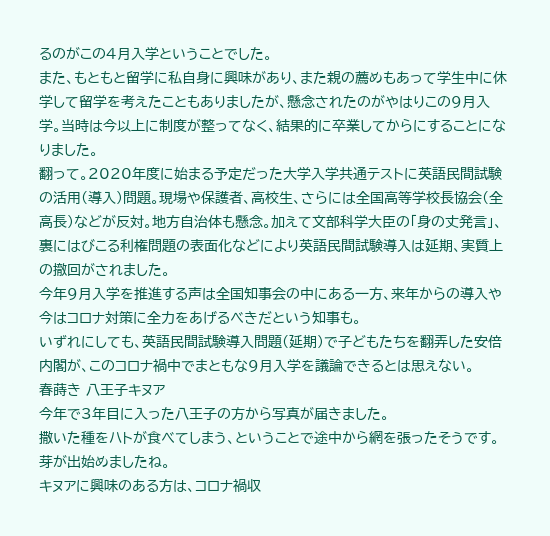るのがこの4月入学ということでした。
また、もともと留学に私自身に興味があり、また親の薦めもあって学生中に休学して留学を考えたこともありましたが、懸念されたのがやはりこの9月入学。当時は今以上に制度が整ってなく、結果的に卒業してからにすることになりました。
翻って。2020年度に始まる予定だった大学入学共通テストに英語民間試験の活用(導入)問題。現場や保護者、高校生、さらには全国高等学校長協会(全高長)などが反対。地方自治体も懸念。加えて文部科学大臣の「身の丈発言」、裏にはびこる利権問題の表面化などにより英語民間試験導入は延期、実質上の撤回がされました。
今年9月入学を推進する声は全国知事会の中にある一方、来年からの導入や今はコロナ対策に全力をあげるべきだという知事も。
いずれにしても、英語民間試験導入問題(延期)で子どもたちを翻弄した安倍内閣が、このコロナ禍中でまともな9月入学を議論できるとは思えない。
春蒔き 八王子キヌア
今年で3年目に入った八王子の方から写真が届きました。
撒いた種をハトが食べてしまう、ということで途中から網を張ったそうです。
芽が出始めましたね。
キヌアに興味のある方は、コロナ禍収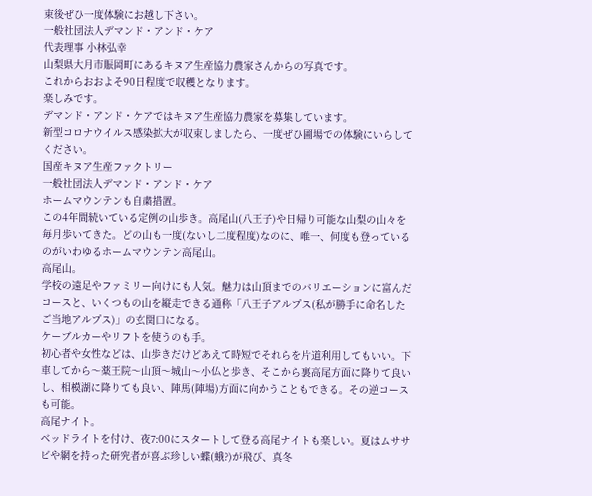束後ぜひ一度体験にお越し下さい。
一般社団法人デマンド・アンド・ケア
代表理事 小林弘幸
山梨県大月市賑岡町にあるキヌア生産協力農家さんからの写真です。
これからおおよそ90日程度で収穫となります。
楽しみです。
デマンド・アンド・ケアではキヌア生産協力農家を募集しています。
新型コロナウイルス感染拡大が収束しましたら、一度ぜひ圃場での体験にいらしてください。
国産キヌア生産ファクトリー
一般社団法人デマンド・アンド・ケア
ホームマウンテンも自粛措置。
この4年間続いている定例の山歩き。高尾山(八王子)や日帰り可能な山梨の山々を毎月歩いてきた。どの山も一度(ないし二度程度)なのに、唯一、何度も登っているのがいわゆるホームマウンテン高尾山。
高尾山。
学校の遠足やファミリー向けにも人気。魅力は山頂までのバリエーションに富んだコースと、いくつもの山を縦走できる通称「八王子アルプス(私が勝手に命名したご当地アルプス)」の玄関口になる。
ケーブルカーやリフトを使うのも手。
初心者や女性などは、山歩きだけどあえて時短でそれらを片道利用してもいい。下車してから〜薬王院〜山頂〜城山〜小仏と歩き、そこから裏高尾方面に降りて良いし、相模湖に降りても良い、陣馬(陣場)方面に向かうこともできる。その逆コースも可能。
高尾ナイト。
ベッドライトを付け、夜7:00にスタートして登る高尾ナイトも楽しい。夏はムササビや網を持った研究者が喜ぶ珍しい蝶(蛾?)が飛び、真冬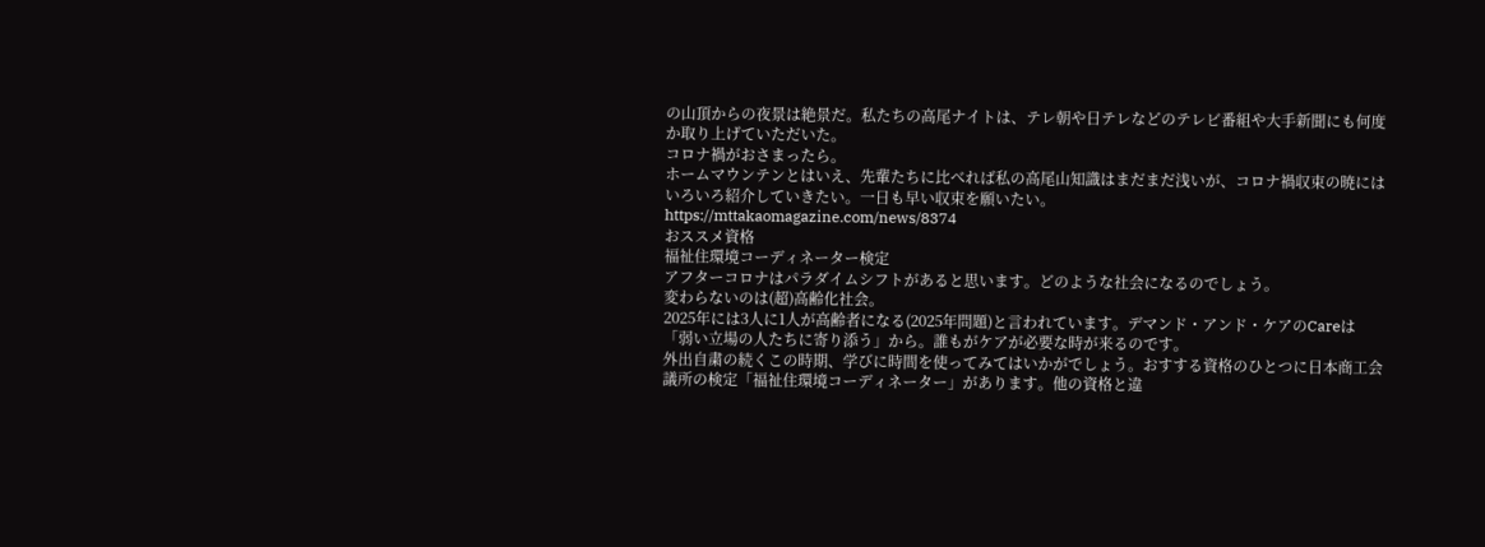の山頂からの夜景は絶景だ。私たちの高尾ナイトは、テレ朝や日テレなどのテレビ番組や大手新聞にも何度か取り上げていただいた。
コロナ禍がおさまったら。
ホームマウンテンとはいえ、先輩たちに比べれば私の高尾山知識はまだまだ浅いが、コロナ禍収束の暁にはいろいろ紹介していきたい。一日も早い収束を願いたい。
https://mttakaomagazine.com/news/8374
おススメ資格
福祉住環境コーディネーター検定
アフターコロナはパラダイムシフトがあると思います。どのような社会になるのでしょう。
変わらないのは(超)高齢化社会。
2025年には3人に1人が高齢者になる(2025年問題)と言われています。デマンド・アンド・ケアのCareは「弱い立場の人たちに寄り添う」から。誰もがケアが必要な時が来るのです。
外出自粛の続くこの時期、学びに時間を使ってみてはいかがでしょう。おすする資格のひとつに日本商工会議所の検定「福祉住環境コーディネーター」があります。他の資格と違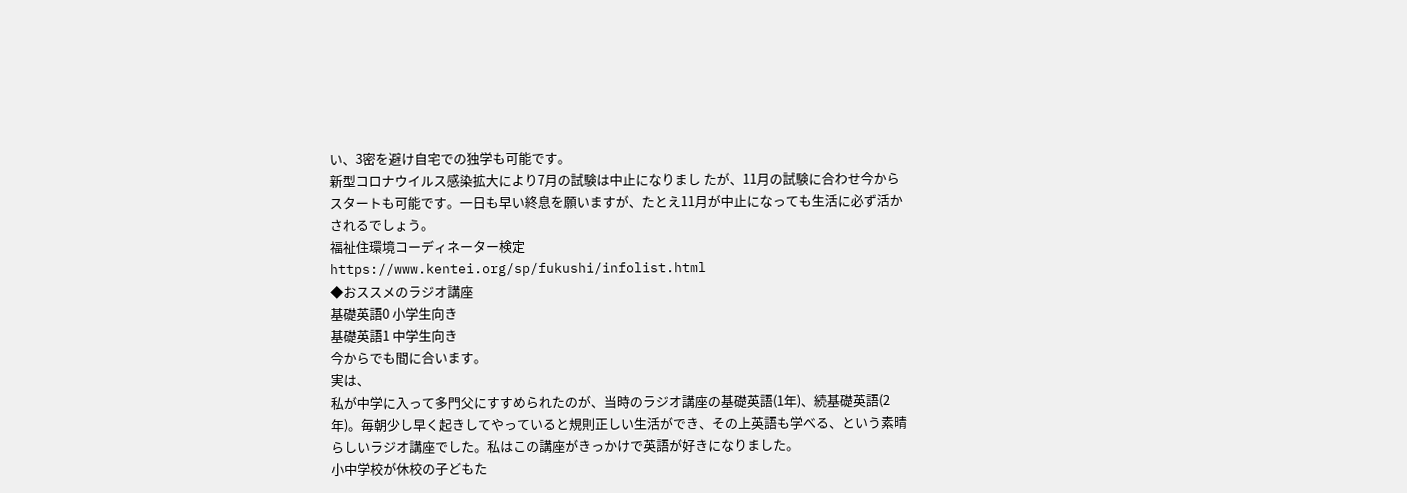い、3密を避け自宅での独学も可能です。
新型コロナウイルス感染拡大により7月の試験は中止になりまし たが、11月の試験に合わせ今からスタートも可能です。一日も早い終息を願いますが、たとえ11月が中止になっても生活に必ず活かされるでしょう。
福祉住環境コーディネーター検定
https://www.kentei.org/sp/fukushi/infolist.html
◆おススメのラジオ講座
基礎英語0 小学生向き
基礎英語1 中学生向き
今からでも間に合います。
実は、
私が中学に入って多門父にすすめられたのが、当時のラジオ講座の基礎英語(1年)、続基礎英語(2年)。毎朝少し早く起きしてやっていると規則正しい生活ができ、その上英語も学べる、という素晴らしいラジオ講座でした。私はこの講座がきっかけで英語が好きになりました。
小中学校が休校の子どもた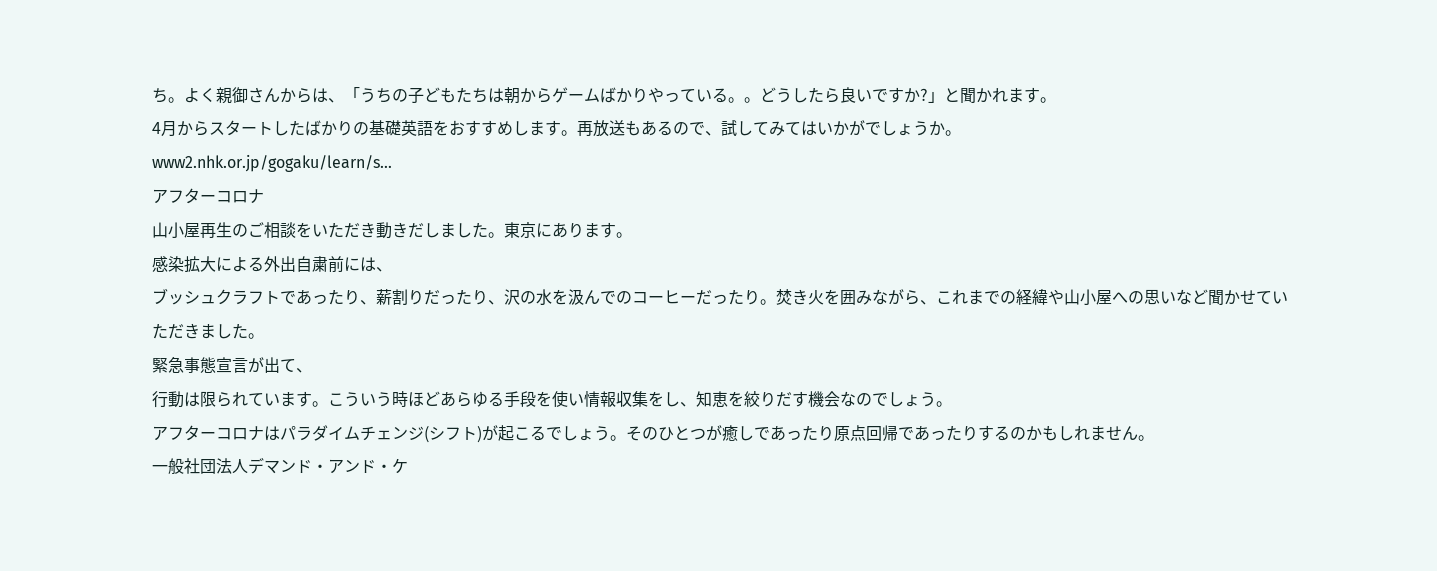ち。よく親御さんからは、「うちの子どもたちは朝からゲームばかりやっている。。どうしたら良いですか?」と聞かれます。
4月からスタートしたばかりの基礎英語をおすすめします。再放送もあるので、試してみてはいかがでしょうか。
www2.nhk.or.jp/gogaku/learn/s…
アフターコロナ
山小屋再生のご相談をいただき動きだしました。東京にあります。
感染拡大による外出自粛前には、
ブッシュクラフトであったり、薪割りだったり、沢の水を汲んでのコーヒーだったり。焚き火を囲みながら、これまでの経緯や山小屋への思いなど聞かせていただきました。
緊急事態宣言が出て、
行動は限られています。こういう時ほどあらゆる手段を使い情報収集をし、知恵を絞りだす機会なのでしょう。
アフターコロナはパラダイムチェンジ(シフト)が起こるでしょう。そのひとつが癒しであったり原点回帰であったりするのかもしれません。
一般社団法人デマンド・アンド・ケ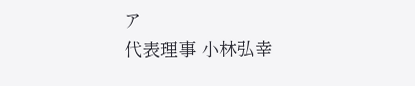ア
代表理事 小林弘幸